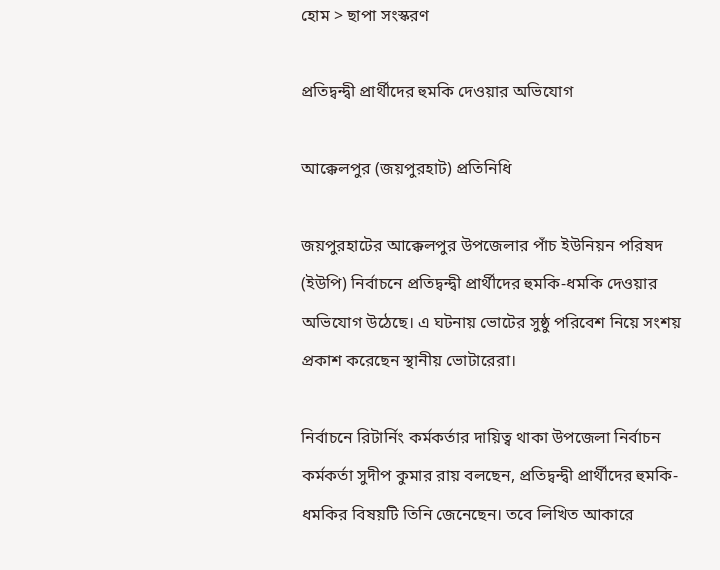হোম > ছাপা সংস্করণ

প্রতিদ্বন্দ্বী প্রার্থীদের হুমকি দেওয়ার অভিযোগ

আক্কেলপুর (জয়পুরহাট) প্রতিনিধি

জয়পুরহাটের আক্কেলপুর উপজেলার পাঁচ ইউনিয়ন পরিষদ (ইউপি) নির্বাচনে প্রতিদ্বন্দ্বী প্রার্থীদের হুমকি-ধমকি দেওয়ার অভিযোগ উঠেছে। এ ঘটনায় ভোটের সুষ্ঠু পরিবেশ নিয়ে সংশয় প্রকাশ করেছেন স্থানীয় ভোটারেরা।

নির্বাচনে রিটার্নিং কর্মকর্তার দায়িত্ব থাকা উপজেলা নির্বাচন কর্মকর্তা সুদীপ কুমার রায় বলছেন, প্রতিদ্বন্দ্বী প্রার্থীদের হুমকি-ধমকির বিষয়টি তিনি জেনেছেন। তবে লিখিত আকারে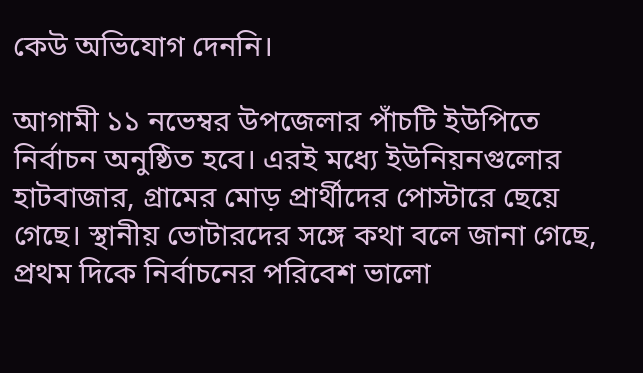কেউ অভিযোগ দেননি।

আগামী ১১ নভেম্বর উপজেলার পাঁচটি ইউপিতে নির্বাচন অনুষ্ঠিত হবে। এরই মধ্যে ইউনিয়নগুলোর হাটবাজার, গ্রামের মোড় প্রার্থীদের পোস্টারে ছেয়ে গেছে। স্থানীয় ভোটারদের সঙ্গে কথা বলে জানা গেছে, প্রথম দিকে নির্বাচনের পরিবেশ ভালো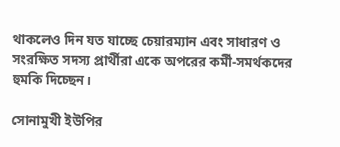থাকলেও দিন যত যাচ্ছে চেয়ারম্যান এবং সাধারণ ও সংরক্ষিত সদস্য প্রার্থীরা একে অপরের কর্মী-সমর্থকদের হুমকি দিচ্ছেন।

সোনামুখী ইউপির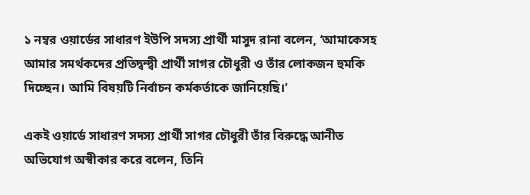১ নম্বর ওয়ার্ডের সাধারণ ইউপি সদস্য প্রার্থী মাসুদ রানা বলেন, ‘আমাকেসহ আমার সমর্থকদের প্রতিদ্বন্দ্বী প্রার্থী সাগর চৌধুরী ও তাঁর লোকজন হুমকি দিচ্ছেন। আমি বিষয়টি নির্বাচন কর্মকর্তাকে জানিয়েছি।’

একই ওয়ার্ডে সাধারণ সদস্য প্রার্থী সাগর চৌধুরী তাঁর বিরুদ্ধে আনীত অভিযোগ অস্বীকার করে বলেন, তিনি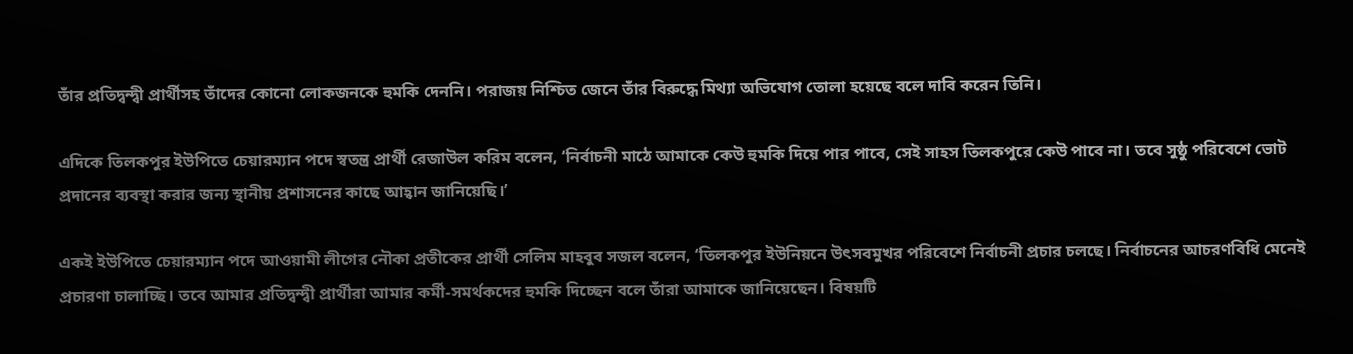তাঁর প্রতিদ্বন্দ্বী প্রার্থীসহ তাঁদের কোনো লোকজনকে হুমকি দেননি। পরাজয় নিশ্চিত জেনে তাঁর বিরুদ্ধে মিথ্যা অভিযোগ তোলা হয়েছে বলে দাবি করেন তিনি।

এদিকে তিলকপুর ইউপিতে চেয়ারম্যান পদে স্বতন্ত্র প্রার্থী রেজাউল করিম বলেন, ‘নির্বাচনী মাঠে আমাকে কেউ হুমকি দিয়ে পার পাবে, সেই সাহস তিলকপুরে কেউ পাবে না। তবে সুষ্ঠু পরিবেশে ভোট প্রদানের ব্যবস্থা করার জন্য স্থানীয় প্রশাসনের কাছে আহ্বান জানিয়েছি।’

একই ইউপিতে চেয়ারম্যান পদে আওয়ামী লীগের নৌকা প্রতীকের প্রার্থী সেলিম মাহবুব সজল বলেন, ‘তিলকপুর ইউনিয়নে উৎসবমুখর পরিবেশে নির্বাচনী প্রচার চলছে। নির্বাচনের আচরণবিধি মেনেই প্রচারণা চালাচ্ছি। তবে আমার প্রতিদ্বন্দ্বী প্রার্থীরা আমার কর্মী-সমর্থকদের হুমকি দিচ্ছেন বলে তাঁরা আমাকে জানিয়েছেন। বিষয়টি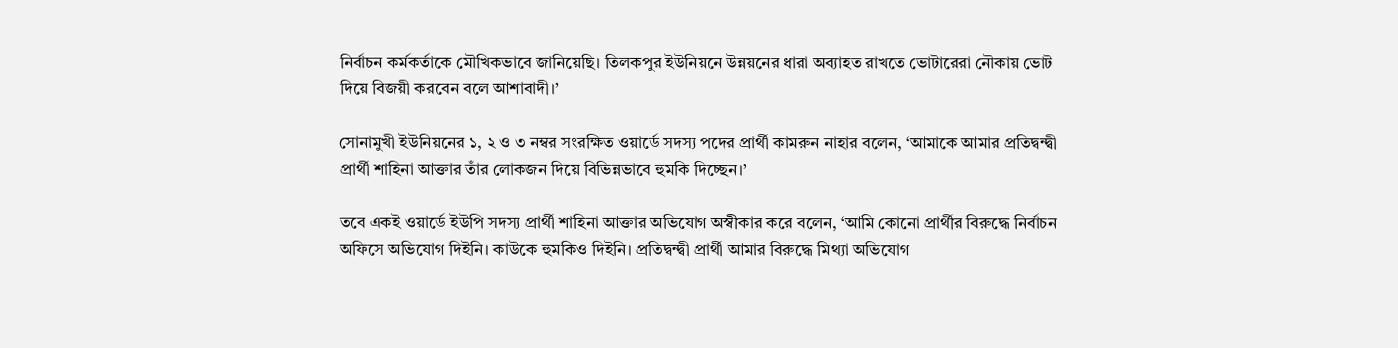নির্বাচন কর্মকর্তাকে মৌখিকভাবে জানিয়েছি। তিলকপুর ইউনিয়নে উন্নয়নের ধারা অব্যাহত রাখতে ভোটারেরা নৌকায় ভোট দিয়ে বিজয়ী করবেন বলে আশাবাদী।’

সোনামুখী ইউনিয়নের ১, ২ ও ৩ নম্বর সংরক্ষিত ওয়ার্ডে সদস্য পদের প্রার্থী কামরুন নাহার বলেন, ‘আমাকে আমার প্রতিদ্বন্দ্বী প্রার্থী শাহিনা আক্তার তাঁর লোকজন দিয়ে বিভিন্নভাবে হুমকি দিচ্ছেন।’

তবে একই ওয়ার্ডে ইউপি সদস্য প্রার্থী শাহিনা আক্তার অভিযোগ অস্বীকার করে বলেন, ‘আমি কোনো প্রার্থীর বিরুদ্ধে নির্বাচন অফিসে অভিযোগ দিইনি। কাউকে হুমকিও দিইনি। প্রতিদ্বন্দ্বী প্রার্থী আমার বিরুদ্ধে মিথ্যা অভিযোগ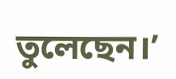তুলেছেন।’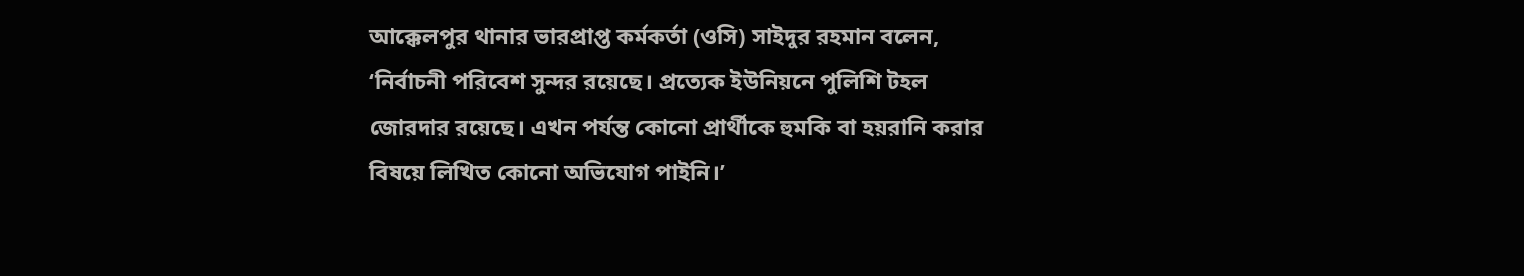আক্কেলপুর থানার ভারপ্রাপ্ত কর্মকর্তা (ওসি) সাইদুর রহমান বলেন, ‘নির্বাচনী পরিবেশ সুন্দর রয়েছে। প্রত্যেক ইউনিয়নে পুলিশি টহল জোরদার রয়েছে। এখন পর্যন্ত কোনো প্রার্থীকে হুমকি বা হয়রানি করার বিষয়ে লিখিত কোনো অভিযোগ পাইনি।’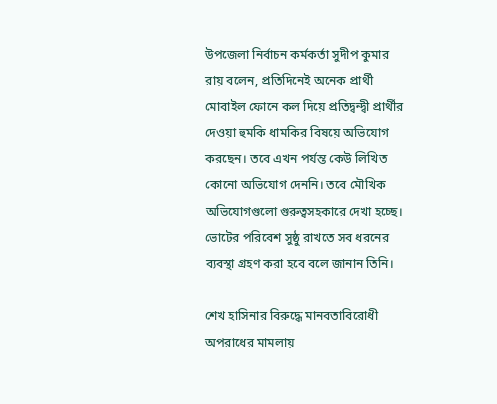উপজেলা নির্বাচন কর্মকর্তা সুদীপ কুমার রায় বলেন, প্রতিদিনেই অনেক প্রার্থী মোবাইল ফোনে কল দিয়ে প্রতিদ্বন্দ্বী প্রার্থীর দেওয়া হুমকি ধামকির বিষয়ে অভিযোগ করছেন। তবে এখন পর্যন্ত কেউ লিখিত কোনো অভিযোগ দেননি। তবে মৌখিক অভিযোগগুলো গুরুত্বসহকারে দেখা হচ্ছে। ভোটের পরিবেশ সুষ্ঠু রাখতে সব ধরনের ব্যবস্থা গ্রহণ করা হবে বলে জানান তিনি।

শেখ হাসিনার বিরুদ্ধে মানবতাবিরোধী অপরাধের মামলায়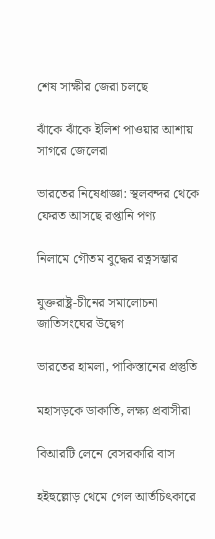শেষ সাক্ষীর জেরা চলছে

ঝাঁকে ঝাঁকে ইলিশ পাওয়ার আশায় সাগরে জেলেরা

ভারতের নিষেধাজ্ঞা: স্থলবন্দর থেকে ফেরত আসছে রপ্তানি পণ্য

নিলামে গৌতম বুদ্ধের রত্নসম্ভার

যুক্তরাষ্ট্র-চীনের সমালোচনা জাতিসংঘের উদ্বেগ

ভারতের হামলা, পাকিস্তানের প্রস্তুতি

মহাসড়কে ডাকাতি, লক্ষ্য প্রবাসীরা

বিআরটি লেনে বেসরকারি বাস

হইহুল্লোড় থেমে গেল আর্তচিৎকারে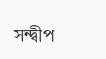সন্দ্বীপ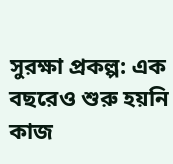সুরক্ষা প্রকল্প: এক বছরেও শুরু হয়নি কাজ